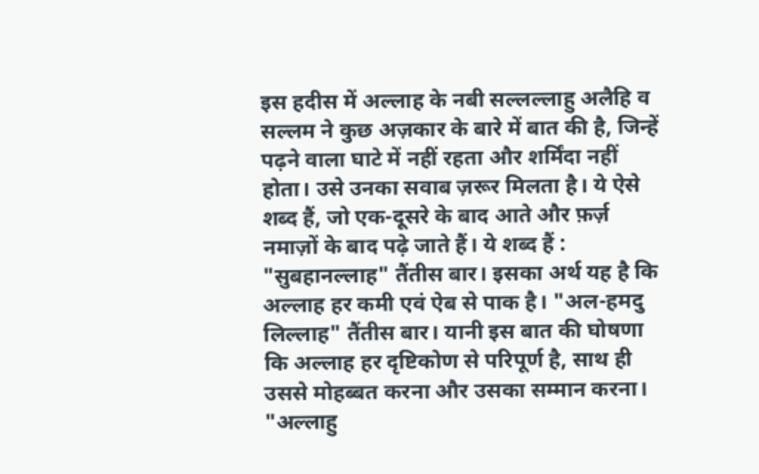इस हदीस में अल्लाह के नबी सल्लल्लाहु अलैहि व सल्लम ने कुछ अज़कार के बारे में बात की है, जिन्हें पढ़ने वाला घाटे में नहीं रहता और शर्मिंदा नहीं होता। उसे उनका सवाब ज़रूर मिलता है। ये ऐसे शब्द हैं, जो एक-दूसरे के बाद आते और फ़र्ज़ नमाज़ों के बाद पढ़े जाते हैं। ये शब्द हैं : "सुबहानल्लाह" तैंतीस बार। इसका अर्थ यह है कि अल्लाह हर कमी एवं ऐब से पाक है। "अल-हमदु लिल्लाह" तैंतीस बार। यानी इस बात की घोषणा कि अल्लाह हर दृष्टिकोण से परिपूर्ण है, साथ ही उससे मोहब्बत करना और उसका सम्मान करना। "अल्लाहु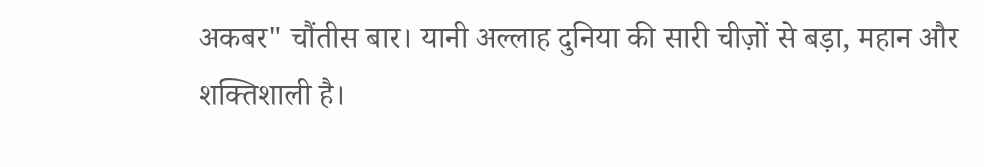अकबर" चौंतीस बार। यानी अल्लाह दुनिया की सारी चीज़ों से बड़ा, महान और शक्तिशाली है।